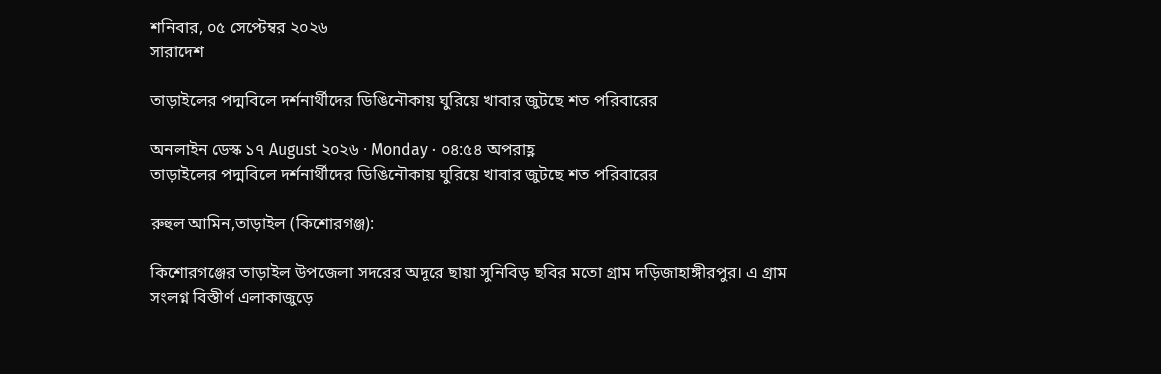শনিবার, ০৫ সেপ্টেম্বর ২০২৬
সারাদেশ

তাড়াইলের পদ্মবিলে দর্শনার্থীদের ডিঙিনৌকায় ঘুরিয়ে খাবার জুটছে শত পরিবারের

অনলাইন ডেস্ক ১৭ August ২০২৬ · Monday · ০৪:৫৪ অপরাহ্ণ
তাড়াইলের পদ্মবিলে দর্শনার্থীদের ডিঙিনৌকায় ঘুরিয়ে খাবার জুটছে শত পরিবারের

রুহুল আমিন,তাড়াইল (কিশোরগঞ্জ):

কিশোরগঞ্জের তাড়াইল উপজেলা সদরের অদূরে ছায়া সুনিবিড় ছবির মতো গ্রাম দড়িজাহাঙ্গীরপুর। এ গ্রাম সংলগ্ন বিস্তীর্ণ এলাকাজুড়ে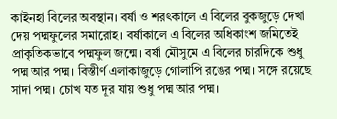কাইনহা বিলের অবস্থান। বর্ষা ও শরৎকালে এ বিলের বুকজুড়ে দেখা দেয় পদ্মফুলের সমারোহ। বর্ষাকালে এ বিলের অধিকাংশ জমিতেই প্রাকৃতিকভাবে পদ্মফুল জন্মে। বর্ষা মৌসুমে এ বিলের চারদিকে শুধু পদ্ম আর পদ্ম। বিস্তীর্ণ এলাকাজুড়ে গোলাপি রঙের পদ্ম। সঙ্গে রয়েছে সাদা পদ্ম। চোখ যত দূর যায় শুধু পদ্ম আর পদ্ম।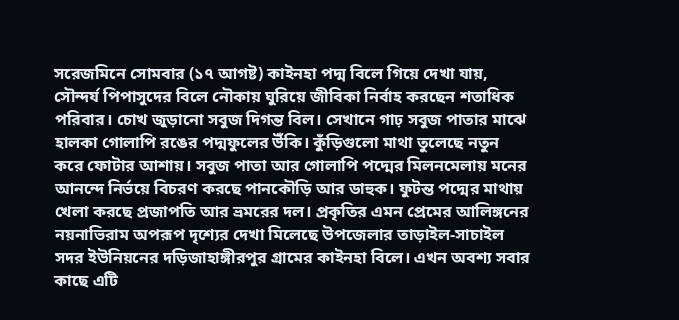সরেজমিনে সোমবার (১৭ আগষ্ট) কাইনহা পদ্ম বিলে গিয়ে দেখা যায়, সৌন্দর্য পিপাসুদের বিলে নৌকায় ঘুরিয়ে জীবিকা নির্বাহ করছেন শতাধিক পরিবার। চোখ জুড়ানো সবুজ দিগন্ত বিল। সেখানে গাঢ় সবুজ পাতার মাঝে হালকা গোলাপি রঙের পদ্মফুলের উঁকি। কুঁড়িগুলো মাথা তুলেছে নতুন করে ফোটার আশায়। সবুজ পাতা আর গোলাপি পদ্মের মিলনমেলায় মনের আনন্দে নির্ভয়ে বিচরণ করছে পানকৌড়ি আর ডাহুক। ফুটন্ত পদ্মের মাথায় খেলা করছে প্রজাপতি আর ভ্রমরের দল। প্রকৃতির এমন প্রেমের আলিঙ্গনের নয়নাভিরাম অপরূপ দৃশ্যের দেখা মিলেছে উপজেলার তাড়াইল-সাচাইল সদর ইউনিয়নের দড়িজাহাঙ্গীরপুর গ্রামের কাইনহা বিলে। এখন অবশ্য সবার কাছে এটি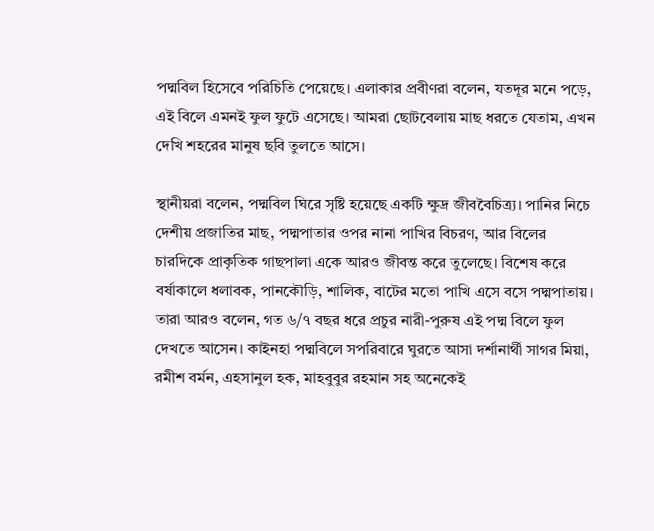পদ্মবিল হিসেবে পরিচিতি পেয়েছে। এলাকার প্রবীণরা বলেন, যতদূর মনে পড়ে, এই বিলে এমনই ফুল ফুটে এসেছে। আমরা ছোটবেলায় মাছ ধরতে যেতাম, এখন দেখি শহরের মানুষ ছবি তুলতে আসে।

স্থানীয়রা বলেন, পদ্মবিল ঘিরে সৃষ্টি হয়েছে একটি ক্ষুদ্র জীববৈচিত্র্য। পানির নিচে দেশীয় প্রজাতির মাছ, পদ্মপাতার ওপর নানা পাখির বিচরণ, আর বিলের চারদিকে প্রাকৃতিক গাছপালা একে আরও জীবন্ত করে তুলেছে। বিশেষ করে বর্ষাকালে ধলাবক, পানকৌড়ি, শালিক, বাটের মতো পাখি এসে বসে পদ্মপাতায়। তারা আরও বলেন, গত ৬/৭ বছর ধরে প্রচুর নারী-পুরুষ এই পদ্ম বিলে ফুল দেখতে আসেন। কাইনহা পদ্মবিলে সপরিবারে ঘুরতে আসা দর্শানার্থী সাগর মিয়া, রমীশ বর্মন, এহসানুল হক, মাহবুবুর রহমান সহ অনেকেই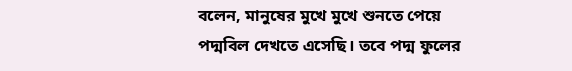বলেন, মানুষের মুখে মুখে শুনতে পেয়ে পদ্মবিল দেখতে এসেছি। তবে পদ্ম ফুলের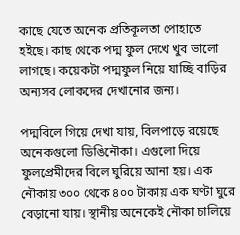কাছে যেতে অনেক প্রতিকূলতা পোহাতে হইছে। কাছ থেকে পদ্ম ফুল দেখে খুব ভালো লাগছে। কয়েকটা পদ্মফুল নিয়ে যাচ্ছি বাড়ির অন্যসব লোকদের দেখানোর জন্য।

পদ্মবিলে গিয়ে দেখা যায়, বিলপাড়ে রয়েছে অনেকগুলো ডিঙিনৌকা। এগুলো দিয়ে ফুলপ্রেমীদের বিলে ঘুরিয়ে আনা হয়। এক নৌকায় ৩০০ থেকে ৪০০ টাকায় এক ঘণ্টা ঘুরে বেড়ানো যায়। স্থানীয় অনেকেই নৌকা চালিয়ে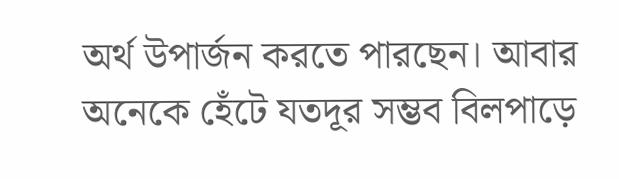অর্থ উপার্জন করতে পারছেন। আবার অনেকে হেঁটে যতদূর সম্ভব বিলপাড়ে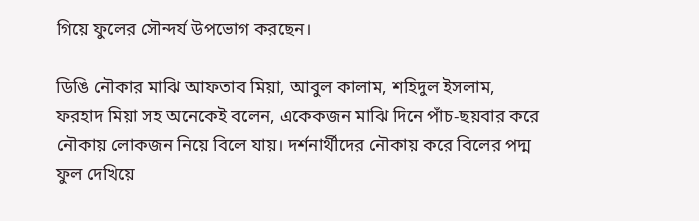গিয়ে ফুলের সৌন্দর্য উপভোগ করছেন।

ডিঙি নৌকার মাঝি আফতাব মিয়া, আবুল কালাম, শহিদুল ইসলাম, ফরহাদ মিয়া সহ অনেকেই বলেন, একেকজন মাঝি দিনে পাঁচ-ছয়বার করে নৌকায় লোকজন নিয়ে বিলে যায়। দর্শনার্থীদের নৌকায় করে বিলের পদ্ম ফুল দেখিয়ে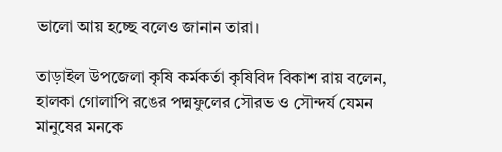ভালো আয় হচ্ছে বলেও জানান তারা।

তাড়াইল উপজেলা কৃষি কর্মকর্তা কৃষিবিদ বিকাশ রায় বলেন, হালকা গোলাপি রঙের পদ্মফুলের সৌরভ ও সৌন্দর্য যেমন মানুষের মনকে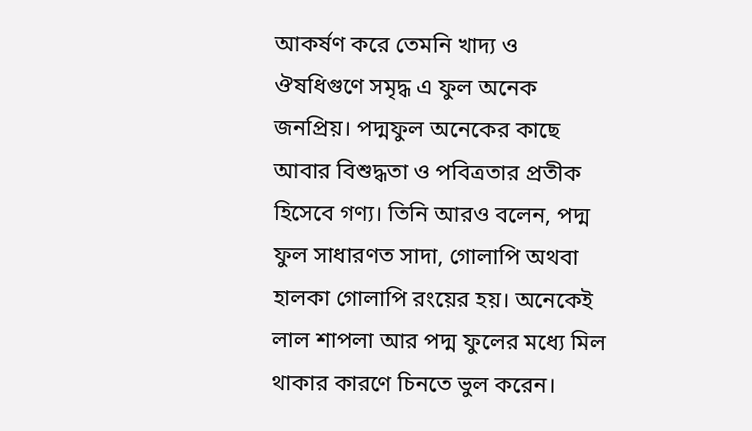আকর্ষণ করে তেমনি খাদ্য ও ঔষধিগুণে সমৃদ্ধ এ ফুল অনেক জনপ্রিয়। পদ্মফুল অনেকের কাছে আবার বিশুদ্ধতা ও পবিত্রতার প্রতীক হিসেবে গণ্য। তিনি আরও বলেন, পদ্ম ফুল সাধারণত সাদা, গোলাপি অথবা হালকা গোলাপি রংয়ের হয়। অনেকেই লাল শাপলা আর পদ্ম ফুলের মধ্যে মিল থাকার কারণে চিনতে ভুল করেন।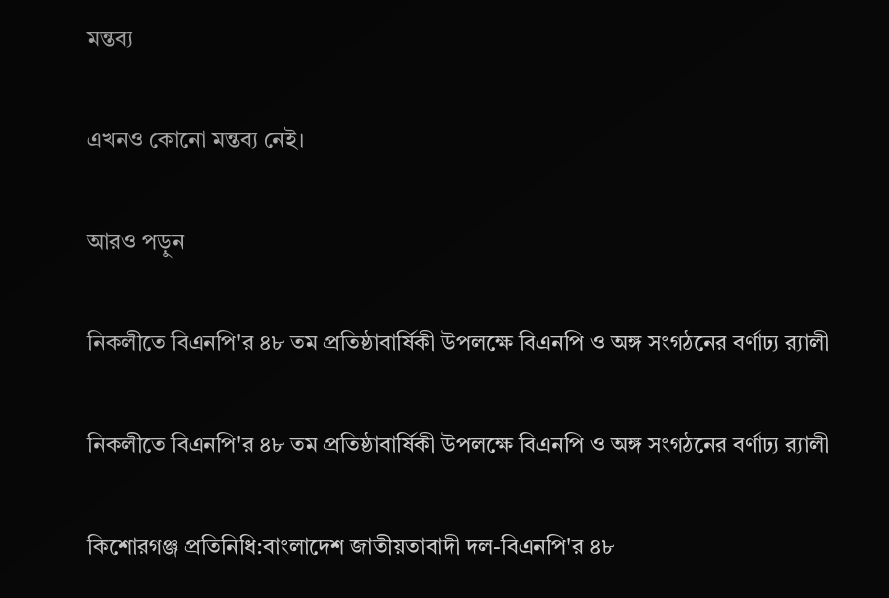মন্তব্য

এখনও কোনো মন্তব্য নেই।

আরও পড়ুন

নিকলীতে বিএনপি'র ৪৮ তম প্রতিষ্ঠাবার্ষিকী উপলক্ষে বিএনপি ও অঙ্গ সংগঠনের বর্ণাঢ্য র‍্যালী

নিকলীতে বিএনপি'র ৪৮ তম প্রতিষ্ঠাবার্ষিকী উপলক্ষে বিএনপি ও অঙ্গ সংগঠনের বর্ণাঢ্য র‍্যালী

কিশোরগঞ্জ প্রতিনিধি:বাংলাদেশ জাতীয়তাবাদী দল-বিএনপি'র ৪৮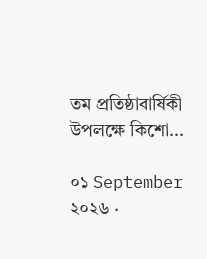তম প্রতিষ্ঠাবার্ষিকী উপলক্ষে কিশো...

০১ September ২০২৬ ·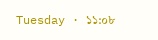Tuesday · ১১:০৮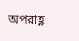অপরাহ্ণ